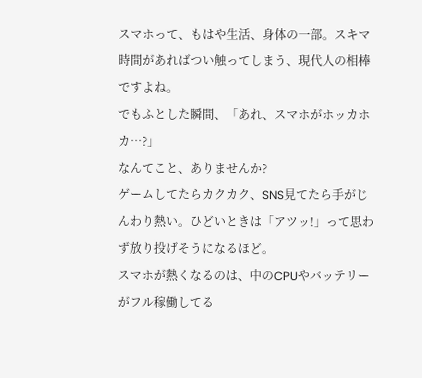スマホって、もはや生活、身体の一部。スキマ時間があればつい触ってしまう、現代人の相棒ですよね。
でもふとした瞬間、「あれ、スマホがホッカホカ…?」
なんてこと、ありませんか?
ゲームしてたらカクカク、SNS見てたら手がじんわり熱い。ひどいときは「アツッ!」って思わず放り投げそうになるほど。
スマホが熱くなるのは、中のCPUやバッテリーがフル稼働してる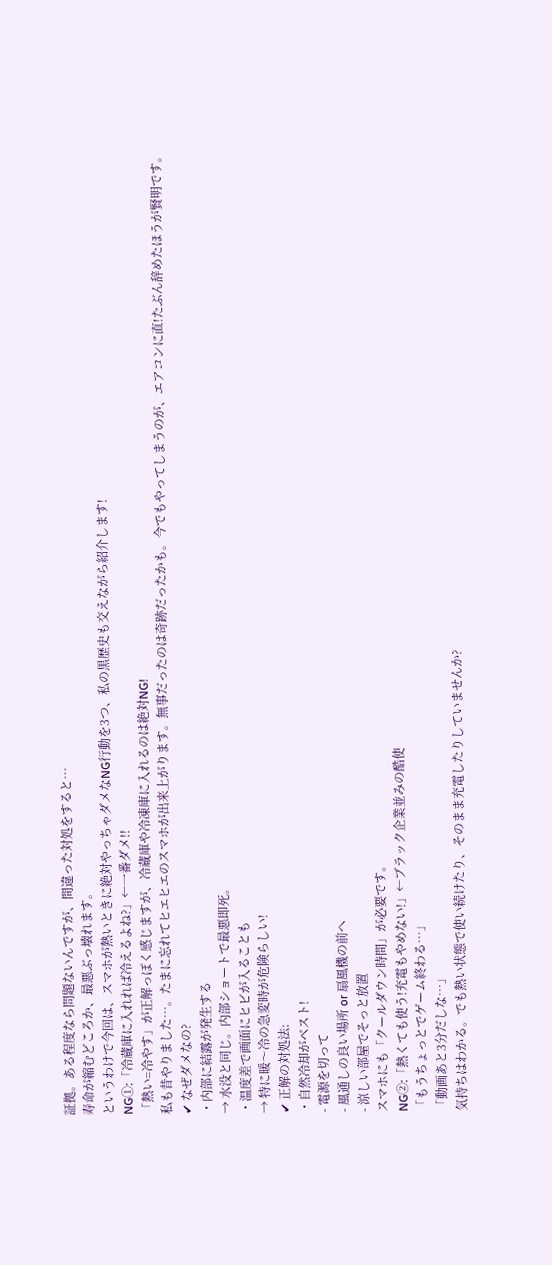証拠。ある程度なら問題ないんですが、間違った対処をすると…
寿命が縮むどころか、最悪ぶっ壊れます。
というわけで今回は、スマホが熱いときに絶対やっちゃダメなNG行動を3つ、私の黒歴史も交えながら紹介します!
NG①:「冷蔵庫に入れれば冷えるよね?」←一番ダメ!!
「熱い=冷やす」が正解っぽく感じますが、冷蔵庫や冷凍庫に入れるのは絶対NG!
私も昔やりました…。たまに忘れてヒエヒエのスマホが出来上がります。無事だったのは奇跡だったかも。今でもやってしまうのが、エアコンに直!たぶん辞めたほうが賢明です。
✔ なぜダメなの?
・内部に結露が発生する
→ 水没と同じ。内部ショートで最悪即死。
・温度差で画面にヒビが入ることも
→ 特に暖〜冷の急変時が危険らしい!
✔ 正解の対処法:
・自然冷却がベスト!
- 電源を切って
- 風通しの良い場所 or 扇風機の前へ
- 涼しい部屋でそっと放置
スマホにも「クールダウン時間」が必要です。
NG②:「熱くても使う!充電もやめない!」←ブラック企業並みの酷使
「もうちょっとでゲーム終わる…」
「動画あと3分だしな…」
気持ちはわかる。でも熱い状態で使い続けたり、そのまま充電したりしていませんか?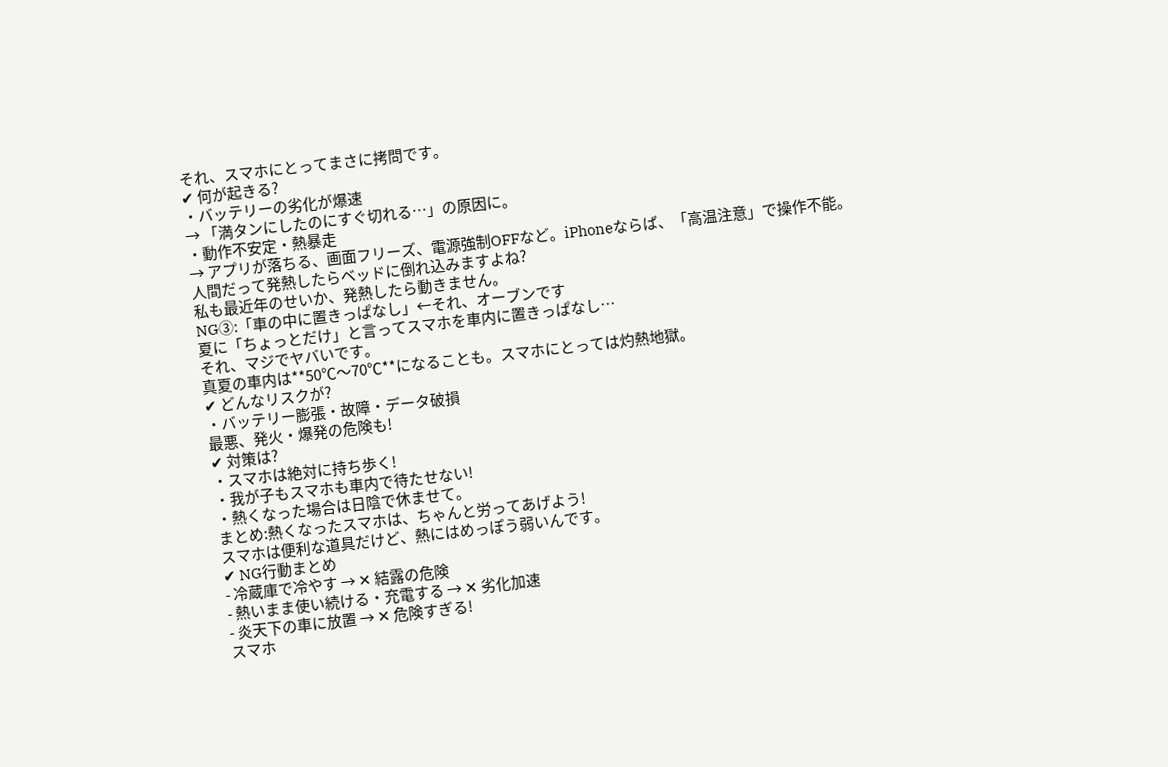それ、スマホにとってまさに拷問です。
✔ 何が起きる?
・バッテリーの劣化が爆速
→ 「満タンにしたのにすぐ切れる…」の原因に。
・動作不安定・熱暴走
→ アプリが落ちる、画面フリーズ、電源強制OFFなど。iPhoneならば、「高温注意」で操作不能。
人間だって発熱したらベッドに倒れ込みますよね?
私も最近年のせいか、発熱したら動きません。
NG③:「車の中に置きっぱなし」←それ、オーブンです
夏に「ちょっとだけ」と言ってスマホを車内に置きっぱなし…
それ、マジでヤバいです。
真夏の車内は**50℃〜70℃**になることも。スマホにとっては灼熱地獄。
✔ どんなリスクが?
・バッテリー膨張・故障・データ破損
最悪、発火・爆発の危険も!
✔ 対策は?
・スマホは絶対に持ち歩く!
・我が子もスマホも車内で待たせない!
・熱くなった場合は日陰で休ませて。
まとめ:熱くなったスマホは、ちゃんと労ってあげよう!
スマホは便利な道具だけど、熱にはめっぽう弱いんです。
✔ NG行動まとめ
- 冷蔵庫で冷やす → ✕ 結露の危険
- 熱いまま使い続ける・充電する → ✕ 劣化加速
- 炎天下の車に放置 → ✕ 危険すぎる!
スマホ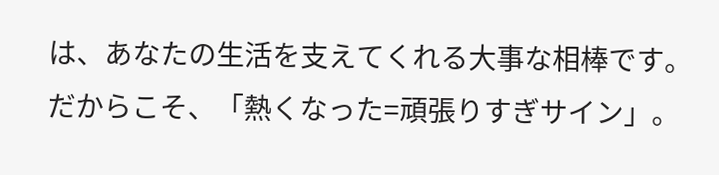は、あなたの生活を支えてくれる大事な相棒です。
だからこそ、「熱くなった=頑張りすぎサイン」。